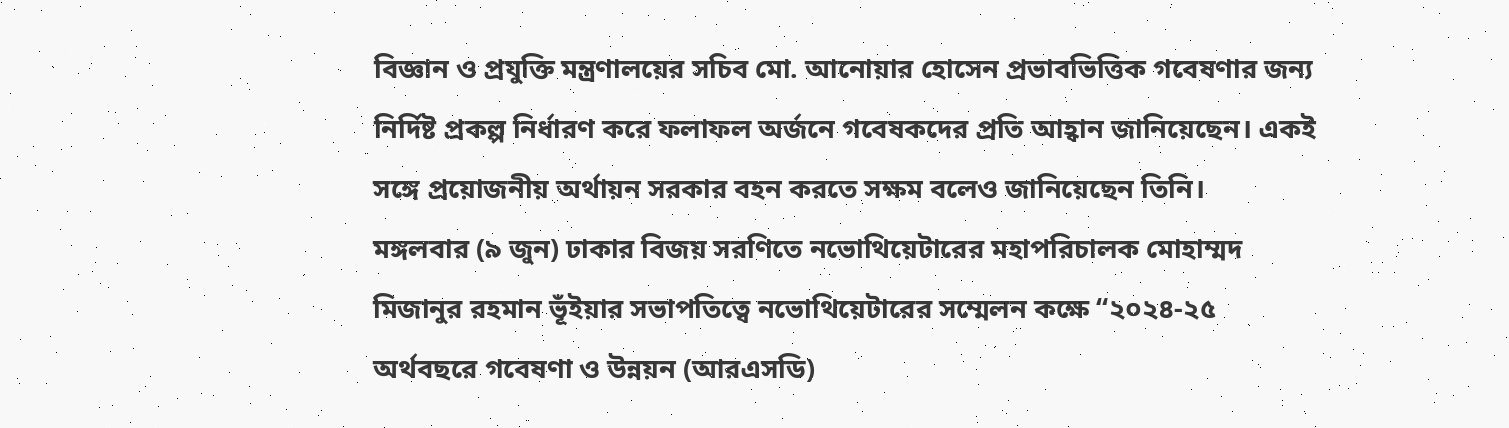বিজ্ঞান ও প্রযুক্তি মন্ত্রণালয়ের সচিব মো. আনোয়ার হোসেন প্রভাবভিত্তিক গবেষণার জন্য নির্দিষ্ট প্রকল্প নির্ধারণ করে ফলাফল অর্জনে গবেষকদের প্রতি আহ্বান জানিয়েছেন। একই সঙ্গে প্রয়োজনীয় অর্থায়ন সরকার বহন করতে সক্ষম বলেও জানিয়েছেন তিনি।
মঙ্গলবার (৯ জুন) ঢাকার বিজয় সরণিতে নভোথিয়েটারের মহাপরিচালক মোহাম্মদ মিজানুর রহমান ভূঁইয়ার সভাপতিত্বে নভোথিয়েটারের সম্মেলন কক্ষে “২০২৪-২৫ অর্থবছরে গবেষণা ও উন্নয়ন (আরএসডি)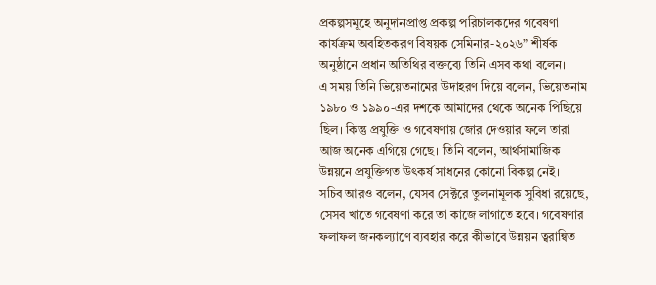প্রকল্পসমূহে অনুদানপ্রাপ্ত প্রকল্প পরিচালকদের গবেষণা কার্যক্রম অবহিতকরণ বিষয়ক সেমিনার-২০২৬” শীর্ষক অনুষ্ঠানে প্রধান অতিথির বক্তব্যে তিনি এসব কথা বলেন।
এ সময় তিনি ভিয়েতনামের উদাহরণ দিয়ে বলেন, ভিয়েতনাম ১৯৮০ ও ১৯৯০-এর দশকে আমাদের থেকে অনেক পিছিয়ে ছিল। কিন্তু প্রযুক্তি ও গবেষণায় জোর দেওয়ার ফলে তারা আজ অনেক এগিয়ে গেছে। তিনি বলেন, আর্থসামাজিক উন্নয়নে প্রযুক্তিগত উৎকর্ষ সাধনের কোনো বিকল্প নেই।
সচিব আরও বলেন, যেসব সেক্টরে তুলনামূলক সুবিধা রয়েছে, সেসব খাতে গবেষণা করে তা কাজে লাগাতে হবে। গবেষণার ফলাফল জনকল্যাণে ব্যবহার করে কীভাবে উন্নয়ন ত্বরান্বিত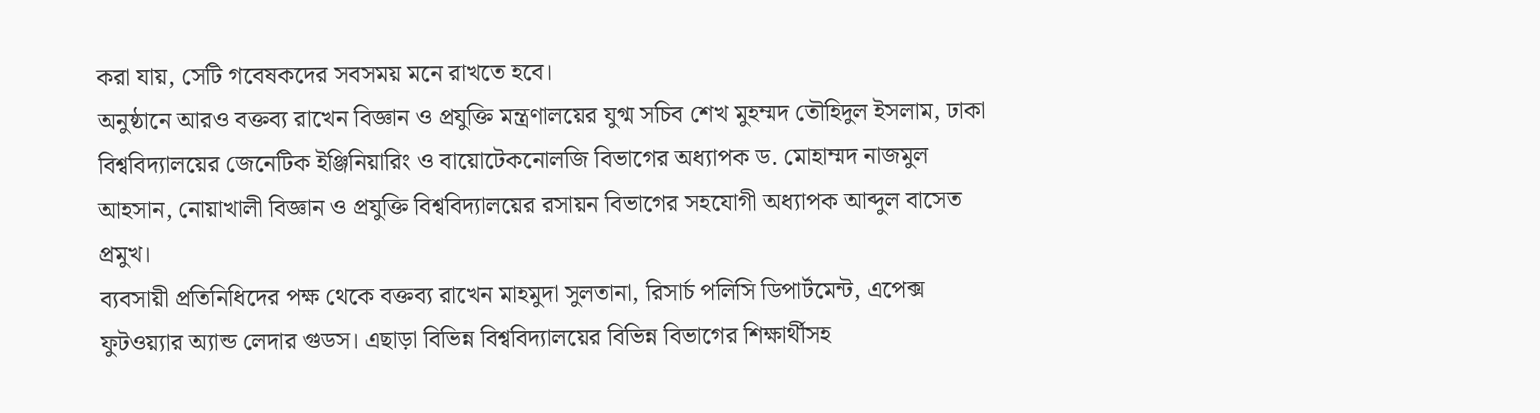করা যায়, সেটি গবেষকদের সবসময় মনে রাখতে হবে।
অনুষ্ঠানে আরও বক্তব্য রাখেন বিজ্ঞান ও প্রযুক্তি মন্ত্রণালয়ের যুগ্ম সচিব শেখ মুহম্মদ তৌহিদুল ইসলাম, ঢাকা বিশ্ববিদ্যালয়ের জেনেটিক ইঞ্জিনিয়ারিং ও বায়োটেকনোলজি বিভাগের অধ্যাপক ড. মোহাম্মদ নাজমুল আহসান, নোয়াখালী বিজ্ঞান ও প্রযুক্তি বিশ্ববিদ্যালয়ের রসায়ন বিভাগের সহযোগী অধ্যাপক আব্দুল বাসেত প্রমুখ।
ব্যবসায়ী প্রতিনিধিদের পক্ষ থেকে বক্তব্য রাখেন মাহমুদা সুলতানা, রিসার্চ পলিসি ডিপার্টমেন্ট, এপেক্স ফুটওয়্যার অ্যান্ড লেদার গুডস। এছাড়া বিভিন্ন বিশ্ববিদ্যালয়ের বিভিন্ন বিভাগের শিক্ষার্থীসহ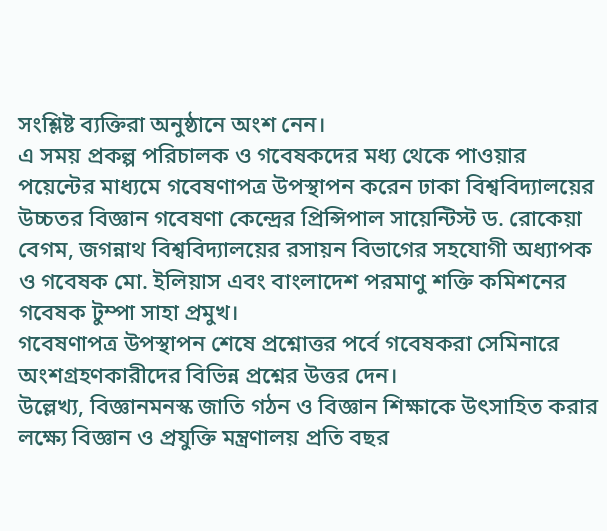সংশ্লিষ্ট ব্যক্তিরা অনুষ্ঠানে অংশ নেন।
এ সময় প্রকল্প পরিচালক ও গবেষকদের মধ্য থেকে পাওয়ার পয়েন্টের মাধ্যমে গবেষণাপত্র উপস্থাপন করেন ঢাকা বিশ্ববিদ্যালয়ের উচ্চতর বিজ্ঞান গবেষণা কেন্দ্রের প্রিন্সিপাল সায়েন্টিস্ট ড. রোকেয়া বেগম, জগন্নাথ বিশ্ববিদ্যালয়ের রসায়ন বিভাগের সহযোগী অধ্যাপক ও গবেষক মো. ইলিয়াস এবং বাংলাদেশ পরমাণু শক্তি কমিশনের গবেষক টুম্পা সাহা প্রমুখ।
গবেষণাপত্র উপস্থাপন শেষে প্রশ্নোত্তর পর্বে গবেষকরা সেমিনারে অংশগ্রহণকারীদের বিভিন্ন প্রশ্নের উত্তর দেন।
উল্লেখ্য, বিজ্ঞানমনস্ক জাতি গঠন ও বিজ্ঞান শিক্ষাকে উৎসাহিত করার লক্ষ্যে বিজ্ঞান ও প্রযুক্তি মন্ত্রণালয় প্রতি বছর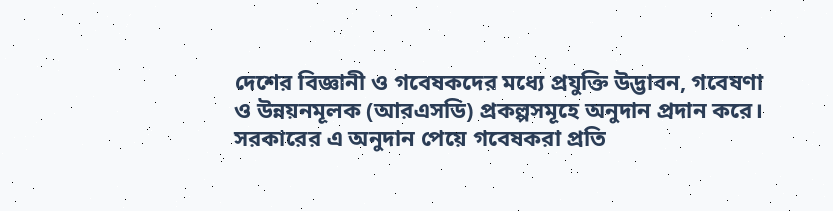দেশের বিজ্ঞানী ও গবেষকদের মধ্যে প্রযুক্তি উদ্ভাবন, গবেষণা ও উন্নয়নমূলক (আরএসডি) প্রকল্পসমূহে অনুদান প্রদান করে। সরকারের এ অনুদান পেয়ে গবেষকরা প্রতি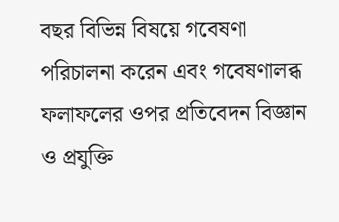বছর বিভিন্ন বিষয়ে গবেষণা পরিচালনা করেন এবং গবেষণালব্ধ ফলাফলের ওপর প্রতিবেদন বিজ্ঞান ও প্রযুক্তি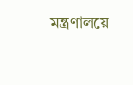মন্ত্রণালয়ে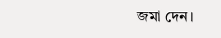জমা দেন।